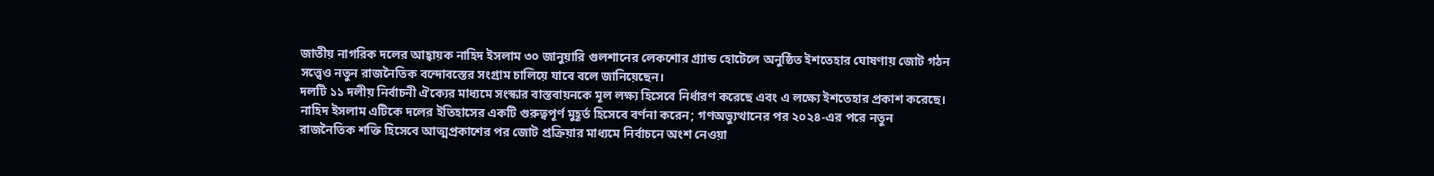জাতীয় নাগরিক দলের আহ্বায়ক নাহিদ ইসলাম ৩০ জানুয়ারি গুলশানের লেকশোর গ্র্যান্ড হোটেলে অনুষ্ঠিত ইশতেহার ঘোষণায় জোট গঠন সত্ত্বেও নতুন রাজনৈতিক বন্দোবস্তের সংগ্রাম চালিয়ে যাবে বলে জানিয়েছেন।
দলটি ১১ দলীয় নির্বাচনী ঐক্যের মাধ্যমে সংস্কার বাস্তবায়নকে মূল লক্ষ্য হিসেবে নির্ধারণ করেছে এবং এ লক্ষ্যে ইশতেহার প্রকাশ করেছে।
নাহিদ ইসলাম এটিকে দলের ইতিহাসের একটি গুরুত্বপূর্ণ মুহূর্ত হিসেবে বর্ণনা করেন; গণঅভ্যুত্থানের পর ২০২৪‑এর পরে নতুন রাজনৈতিক শক্তি হিসেবে আত্মপ্রকাশের পর জোট প্রক্রিয়ার মাধ্যমে নির্বাচনে অংশ নেওয়া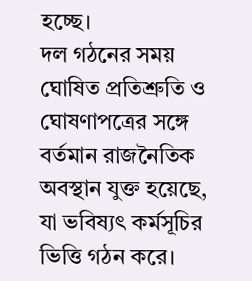হচ্ছে।
দল গঠনের সময় ঘোষিত প্রতিশ্রুতি ও ঘোষণাপত্রের সঙ্গে বর্তমান রাজনৈতিক অবস্থান যুক্ত হয়েছে, যা ভবিষ্যৎ কর্মসূচির ভিত্তি গঠন করে।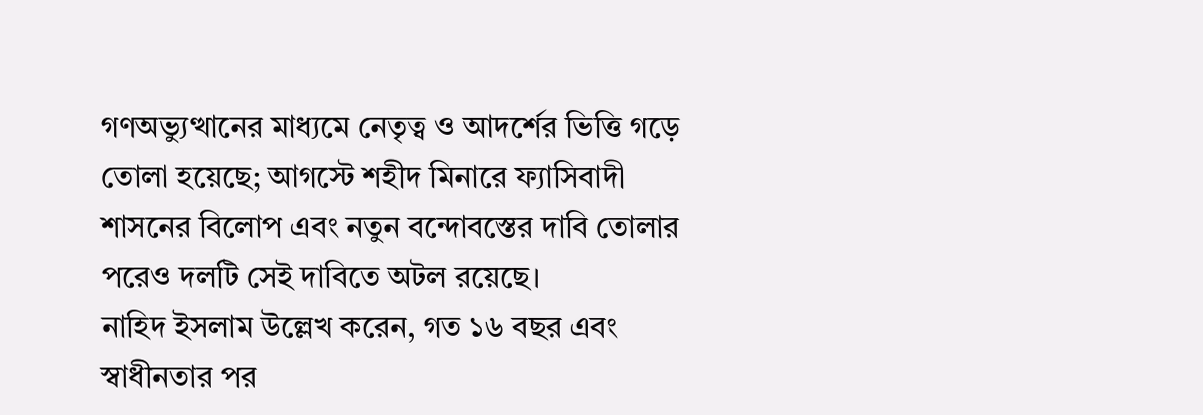গণঅভ্যুত্থানের মাধ্যমে নেতৃত্ব ও আদর্শের ভিত্তি গড়ে তোলা হয়েছে; আগস্টে শহীদ মিনারে ফ্যাসিবাদী শাসনের বিলোপ এবং নতুন বন্দোবস্তের দাবি তোলার পরেও দলটি সেই দাবিতে অটল রয়েছে।
নাহিদ ইসলাম উল্লেখ করেন, গত ১৬ বছর এবং স্বাধীনতার পর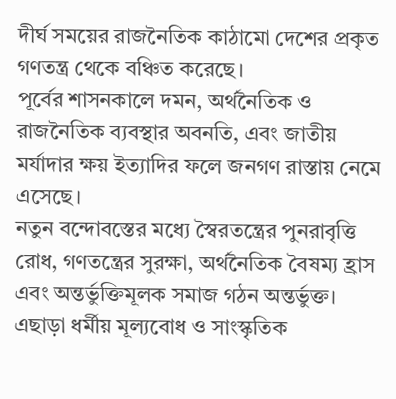দীর্ঘ সময়ের রাজনৈতিক কাঠামো দেশের প্রকৃত গণতন্ত্র থেকে বঞ্চিত করেছে।
পূর্বের শাসনকালে দমন, অর্থনৈতিক ও রাজনৈতিক ব্যবস্থার অবনতি, এবং জাতীয় মর্যাদার ক্ষয় ইত্যাদির ফলে জনগণ রাস্তায় নেমে এসেছে।
নতুন বন্দোবস্তের মধ্যে স্বৈরতন্ত্রের পুনরাবৃত্তি রোধ, গণতন্ত্রের সুরক্ষা, অর্থনৈতিক বৈষম্য হ্রাস এবং অন্তর্ভুক্তিমূলক সমাজ গঠন অন্তর্ভুক্ত।
এছাড়া ধর্মীয় মূল্যবোধ ও সাংস্কৃতিক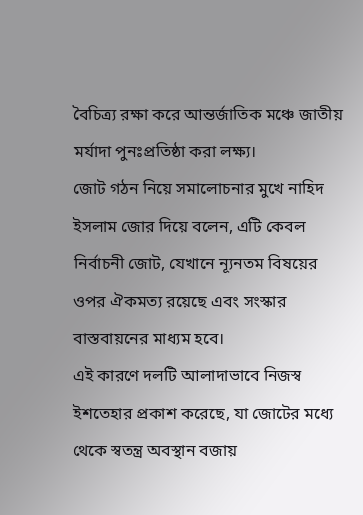বৈচিত্র্য রক্ষা করে আন্তর্জাতিক মঞ্চে জাতীয় মর্যাদা পুনঃপ্রতিষ্ঠা করা লক্ষ্য।
জোট গঠন নিয়ে সমালোচনার মুখে নাহিদ ইসলাম জোর দিয়ে বলেন, এটি কেবল নির্বাচনী জোট, যেখানে ন্যূনতম বিষয়ের ওপর ঐকমত্য রয়েছে এবং সংস্কার বাস্তবায়নের মাধ্যম হবে।
এই কারণে দলটি আলাদাভাবে নিজস্ব ইশতেহার প্রকাশ করেছে, যা জোটের মধ্যে থেকে স্বতন্ত্র অবস্থান বজায়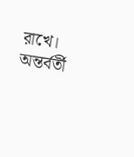রাখে।
অন্তর্বর্তী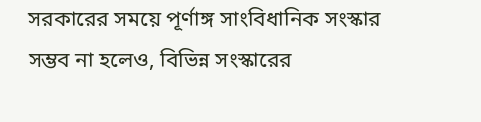সরকারের সময়ে পূর্ণাঙ্গ সাংবিধানিক সংস্কার সম্ভব না হলেও, বিভিন্ন সংস্কারের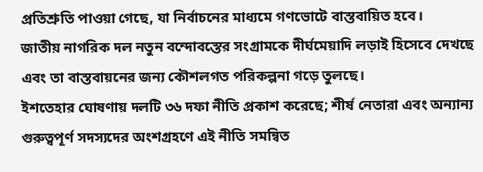প্রতিশ্রুতি পাওয়া গেছে, যা নির্বাচনের মাধ্যমে গণভোটে বাস্তবায়িত হবে।
জাতীয় নাগরিক দল নতুন বন্দোবস্তের সংগ্রামকে দীর্ঘমেয়াদি লড়াই হিসেবে দেখছে এবং তা বাস্তবায়নের জন্য কৌশলগত পরিকল্পনা গড়ে তুলছে।
ইশতেহার ঘোষণায় দলটি ৩৬ দফা নীতি প্রকাশ করেছে; শীর্ষ নেতারা এবং অন্যান্য গুরুত্বপূর্ণ সদস্যদের অংশগ্রহণে এই নীতি সমন্বিত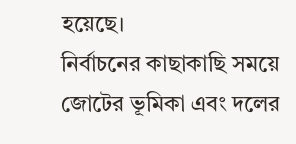হয়েছে।
নির্বাচনের কাছাকাছি সময়ে জোটের ভূমিকা এবং দলের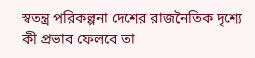স্বতন্ত্র পরিকল্পনা দেশের রাজনৈতিক দৃশ্যে কী প্রভাব ফেলবে তা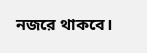নজরে থাকবে।